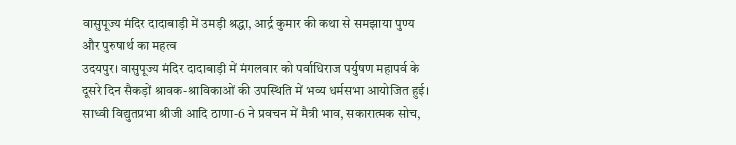वासुपूज्य मंदिर दादाबाड़ी में उमड़ी श्रद्धा, आर्द्र कुमार की कथा से समझाया पुण्य और पुरुषार्थ का महत्व
उदयपुर। वासुपूज्य मंदिर दादाबाड़ी में मंगलवार को पर्वाधिराज पर्युषण महापर्व के दूसरे दिन सैकड़ों श्रावक-श्राविकाओं की उपस्थिति में भव्य धर्मसभा आयोजित हुई। साध्वी विद्युतप्रभा श्रीजी आदि ठाणा-6 ने प्रवचन में मैत्री भाव, सकारात्मक सोच,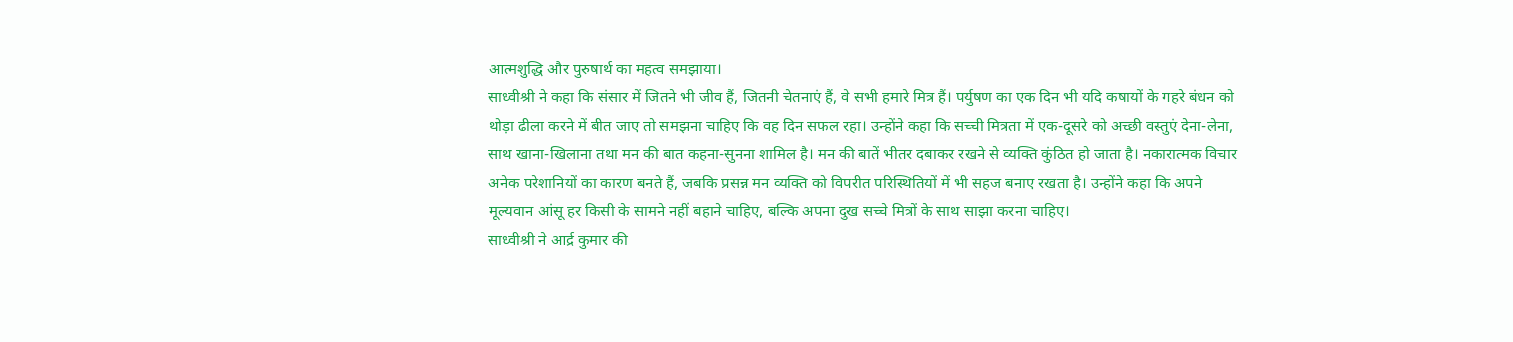आत्मशुद्धि और पुरुषार्थ का महत्व समझाया।
साध्वीश्री ने कहा कि संसार में जितने भी जीव हैं, जितनी चेतनाएं हैं, वे सभी हमारे मित्र हैं। पर्युषण का एक दिन भी यदि कषायों के गहरे बंधन को थोड़ा ढीला करने में बीत जाए तो समझना चाहिए कि वह दिन सफल रहा। उन्होंने कहा कि सच्ची मित्रता में एक-दूसरे को अच्छी वस्तुएं देना-लेना, साथ खाना-खिलाना तथा मन की बात कहना-सुनना शामिल है। मन की बातें भीतर दबाकर रखने से व्यक्ति कुंठित हो जाता है। नकारात्मक विचार अनेक परेशानियों का कारण बनते हैं, जबकि प्रसन्न मन व्यक्ति को विपरीत परिस्थितियों में भी सहज बनाए रखता है। उन्होंने कहा कि अपने मूल्यवान आंसू हर किसी के सामने नहीं बहाने चाहिए, बल्कि अपना दुख सच्चे मित्रों के साथ साझा करना चाहिए।
साध्वीश्री ने आर्द्र कुमार की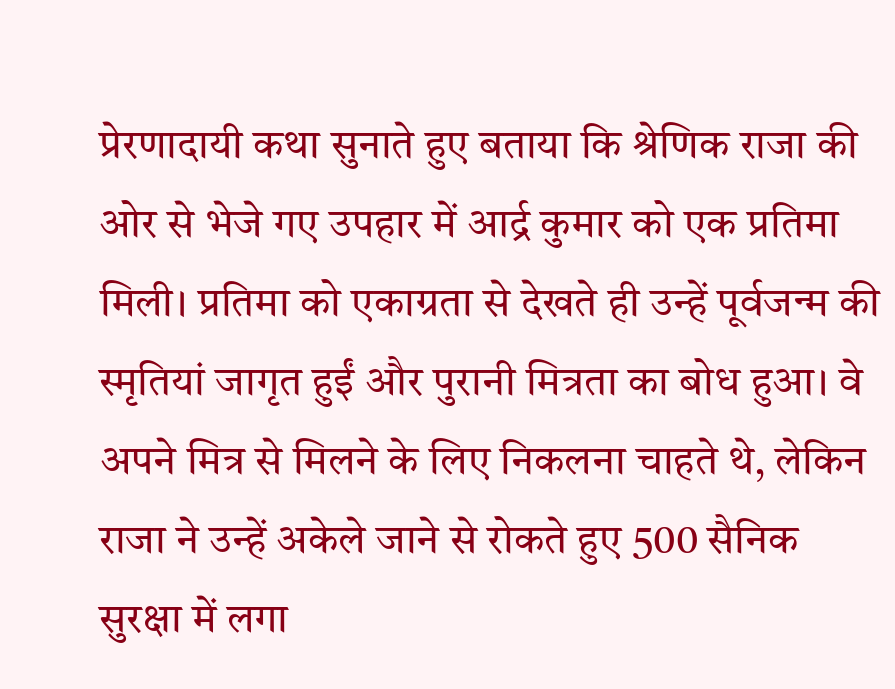प्रेरणादायी कथा सुनाते हुए बताया कि श्रेणिक राजा की ओर से भेजे गए उपहार में आर्द्र कुमार को एक प्रतिमा मिली। प्रतिमा को एकाग्रता से देखते ही उन्हें पूर्वजन्म की स्मृतियां जागृत हुईं और पुरानी मित्रता का बोध हुआ। वे अपने मित्र से मिलने के लिए निकलना चाहते थे, लेकिन राजा ने उन्हें अकेले जाने से रोकते हुए 500 सैनिक सुरक्षा में लगा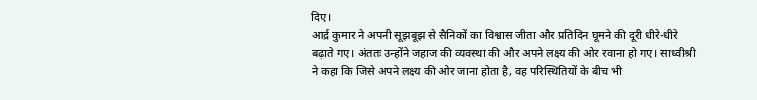दिए।
आर्द्र कुमार ने अपनी सूझबूझ से सैनिकों का विश्वास जीता और प्रतिदिन घूमने की दूरी धीरे-धीरे बढ़ाते गए। अंततः उन्होंने जहाज की व्यवस्था की और अपने लक्ष्य की ओर रवाना हो गए। साध्वीश्री ने कहा कि जिसे अपने लक्ष्य की ओर जाना होता है, वह परिस्थितियों के बीच भी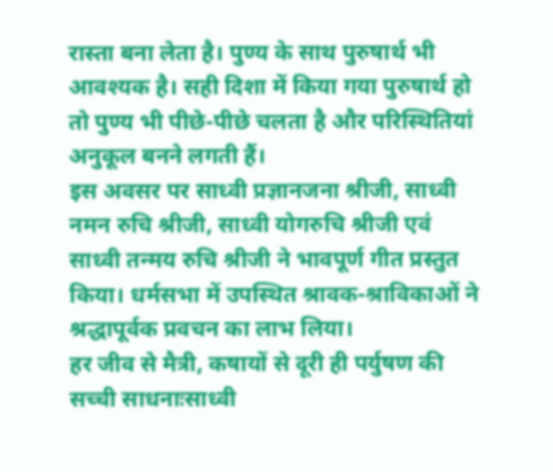रास्ता बना लेता है। पुण्य के साथ पुरुषार्थ भी आवश्यक है। सही दिशा में किया गया पुरुषार्थ हो तो पुण्य भी पीछे-पीछे चलता है और परिस्थितियां अनुकूल बनने लगती हैं।
इस अवसर पर साध्वी प्रज्ञानजना श्रीजी, साध्वी नमन रुचि श्रीजी, साध्वी योगरुचि श्रीजी एवं साध्वी तन्मय रुचि श्रीजी ने भावपूर्ण गीत प्रस्तुत किया। धर्मसभा में उपस्थित श्रावक-श्राविकाओं ने श्रद्धापूर्वक प्रवचन का लाभ लिया।
हर जीव से मैत्री, कषायों से दूरी ही पर्युषण की सच्ची साधनाःसाध्वी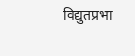विद्युतप्रभा